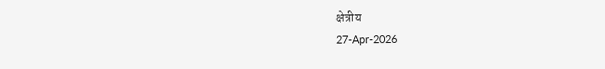क्षेत्रीय
27-Apr-2026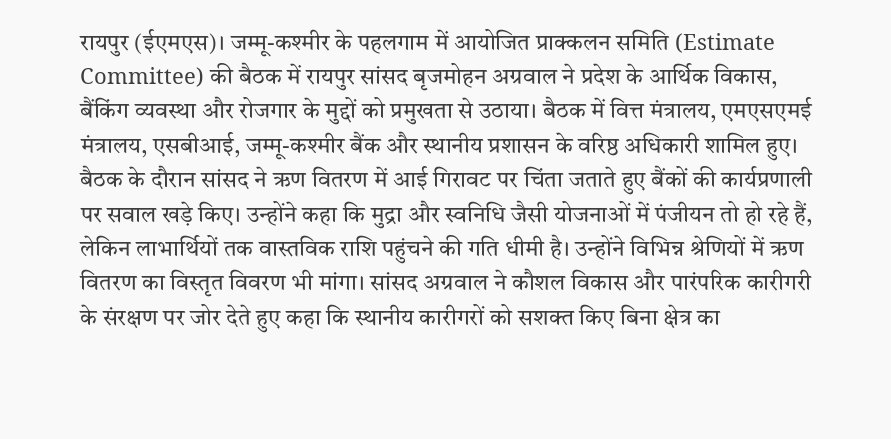रायपुर (ईएमएस)। जम्मू-कश्मीर के पहलगाम में आयोजित प्राक्कलन समिति (Estimate Committee) की बैठक में रायपुर सांसद बृजमोहन अग्रवाल ने प्रदेश के आर्थिक विकास, बैंकिंग व्यवस्था और रोजगार के मुद्दों को प्रमुखता से उठाया। बैठक में वित्त मंत्रालय, एमएसएमई मंत्रालय, एसबीआई, जम्मू-कश्मीर बैंक और स्थानीय प्रशासन के वरिष्ठ अधिकारी शामिल हुए। बैठक के दौरान सांसद ने ऋण वितरण में आई गिरावट पर चिंता जताते हुए बैंकों की कार्यप्रणाली पर सवाल खड़े किए। उन्होंने कहा कि मुद्रा और स्वनिधि जैसी योजनाओं में पंजीयन तो हो रहे हैं, लेकिन लाभार्थियों तक वास्तविक राशि पहुंचने की गति धीमी है। उन्होंने विभिन्न श्रेणियों में ऋण वितरण का विस्तृत विवरण भी मांगा। सांसद अग्रवाल ने कौशल विकास और पारंपरिक कारीगरी के संरक्षण पर जोर देते हुए कहा कि स्थानीय कारीगरों को सशक्त किए बिना क्षेत्र का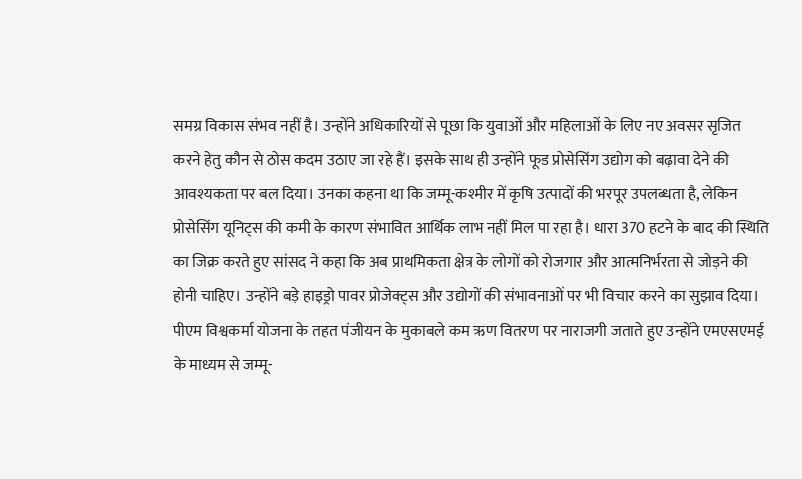समग्र विकास संभव नहीं है। उन्होंने अधिकारियों से पूछा कि युवाओं और महिलाओं के लिए नए अवसर सृजित करने हेतु कौन से ठोस कदम उठाए जा रहे हैं। इसके साथ ही उन्होंने फूड प्रोसेसिंग उद्योग को बढ़ावा देने की आवश्यकता पर बल दिया। उनका कहना था कि जम्मू-कश्मीर में कृषि उत्पादों की भरपूर उपलब्धता है, लेकिन प्रोसेसिंग यूनिट्स की कमी के कारण संभावित आर्थिक लाभ नहीं मिल पा रहा है। धारा 370 हटने के बाद की स्थिति का जिक्र करते हुए सांसद ने कहा कि अब प्राथमिकता क्षेत्र के लोगों को रोजगार और आत्मनिर्भरता से जोड़ने की होनी चाहिए। उन्होंने बड़े हाइड्रो पावर प्रोजेक्ट्स और उद्योगों की संभावनाओं पर भी विचार करने का सुझाव दिया। पीएम विश्वकर्मा योजना के तहत पंजीयन के मुकाबले कम ऋण वितरण पर नाराजगी जताते हुए उन्होंने एमएसएमई के माध्यम से जम्मू-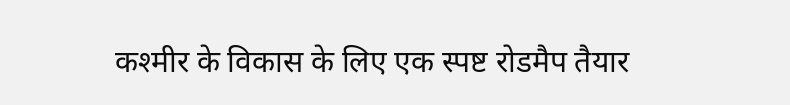कश्मीर के विकास के लिए एक स्पष्ट रोडमैप तैयार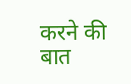करने की बात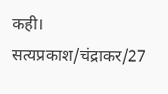कही। सत्यप्रकाश/चंद्राकर/27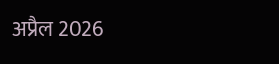अप्रैल 2026